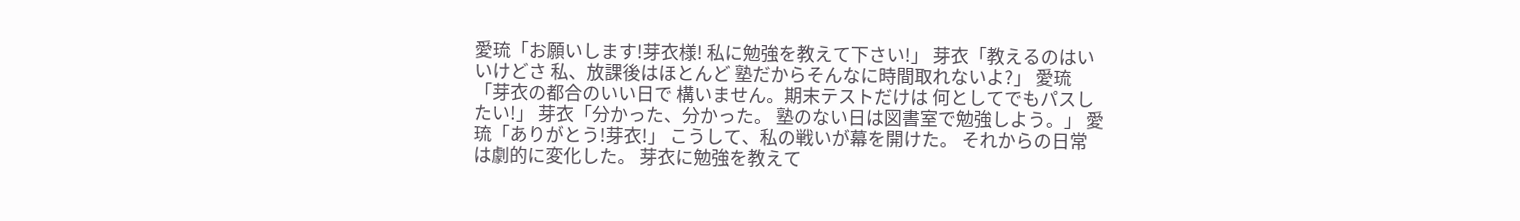愛琉「お願いします!芽衣様! 私に勉強を教えて下さい!」 芽衣「教えるのはいいけどさ 私、放課後はほとんど 塾だからそんなに時間取れないよ?」 愛琉「芽衣の都合のいい日で 構いません。期末テストだけは 何としてでもパスしたい!」 芽衣「分かった、分かった。 塾のない日は図書室で勉強しよう。」 愛琉「ありがとう!芽衣!」 こうして、私の戦いが幕を開けた。 それからの日常は劇的に変化した。 芽衣に勉強を教えて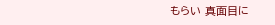もらい 真面目に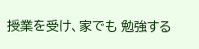授業を受け、家でも 勉強する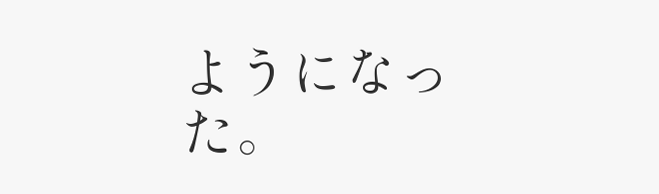ようになった。